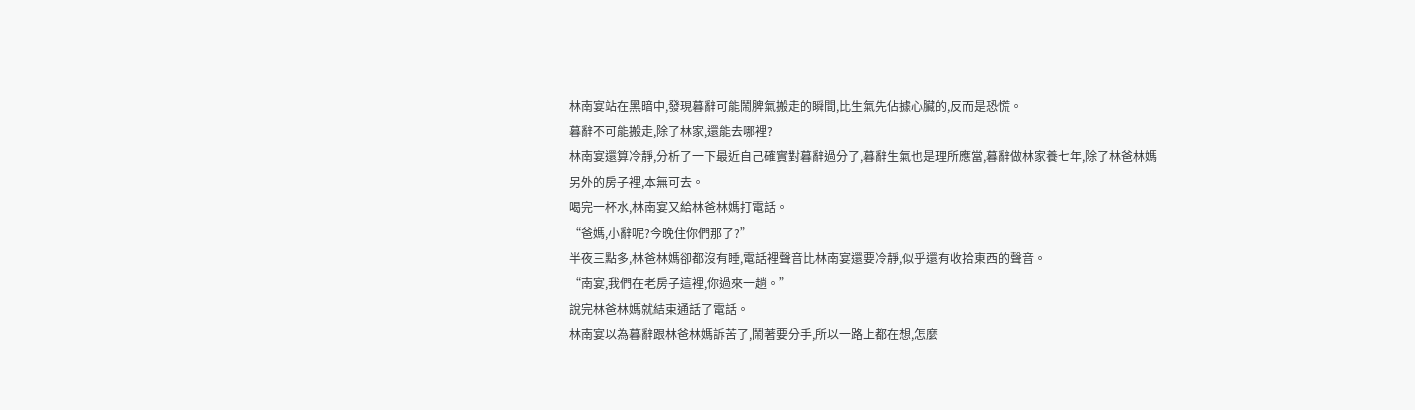林南宴站在黑暗中,發現暮辭可能鬧脾氣搬走的瞬間,比生氣先佔據心臟的,反而是恐慌。
暮辭不可能搬走,除了林家,還能去哪裡?
林南宴還算冷靜,分析了一下最近自己確實對暮辭過分了,暮辭生氣也是理所應當,暮辭做林家養七年,除了林爸林媽另外的房子裡,本無可去。
喝完一杯水,林南宴又給林爸林媽打電話。
“爸媽,小辭呢?今晚住你們那了?”
半夜三點多,林爸林媽卻都沒有睡,電話裡聲音比林南宴還要冷靜,似乎還有收拾東西的聲音。
“南宴,我們在老房子這裡,你過來一趟。”
說完林爸林媽就結束通話了電話。
林南宴以為暮辭跟林爸林媽訴苦了,鬧著要分手,所以一路上都在想,怎麼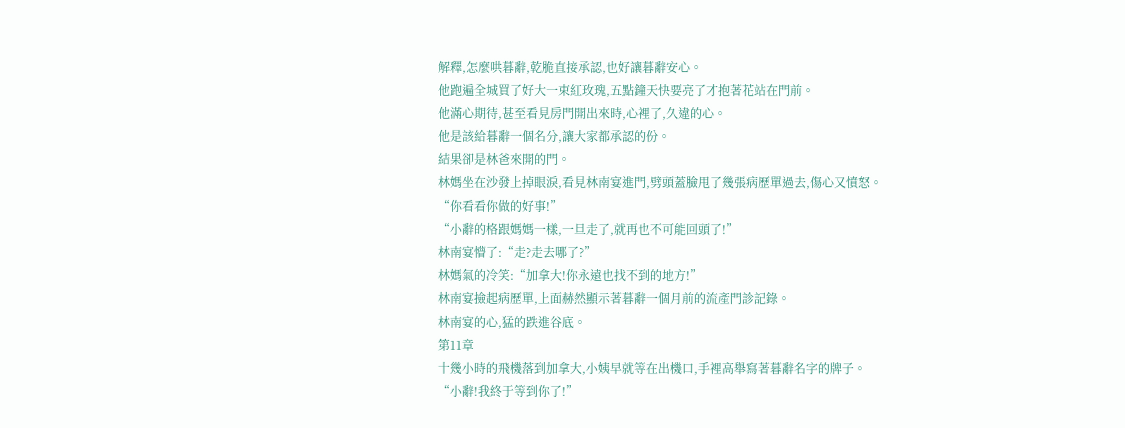解釋,怎麼哄暮辭,乾脆直接承認,也好讓暮辭安心。
他跑遍全城買了好大一束紅玫瑰,五點鐘天快要亮了才抱著花站在門前。
他滿心期待,甚至看見房門開出來時,心裡了,久違的心。
他是該給暮辭一個名分,讓大家都承認的份。
結果卻是林爸來開的門。
林媽坐在沙發上掉眼淚,看見林南宴進門,劈頭蓋臉甩了幾張病歷單過去,傷心又憤怒。
“你看看你做的好事!”
“小辭的格跟媽媽一樣,一旦走了,就再也不可能回頭了!”
林南宴懵了:“走?走去哪了?”
林媽氣的冷笑:“加拿大!你永遠也找不到的地方!”
林南宴撿起病歷單,上面赫然顯示著暮辭一個月前的流產門診記錄。
林南宴的心,猛的跌進谷底。
第11章
十幾小時的飛機落到加拿大,小姨早就等在出機口,手裡高舉寫著暮辭名字的牌子。
“小辭!我終于等到你了!”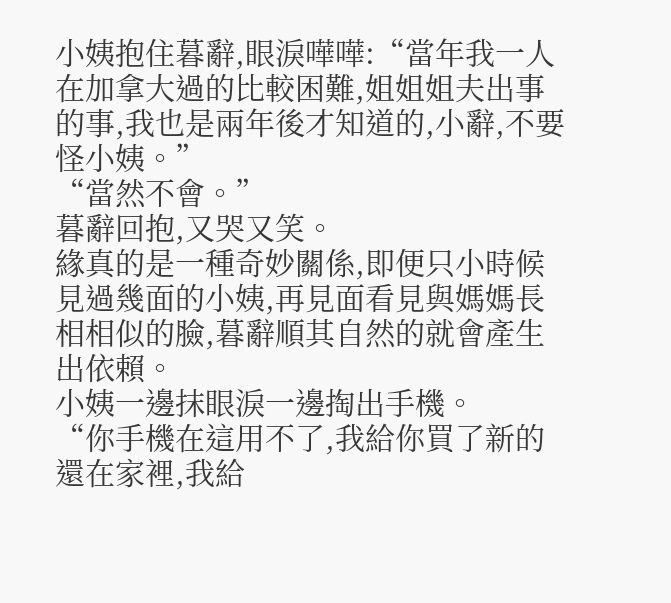小姨抱住暮辭,眼淚嘩嘩:“當年我一人在加拿大過的比較困難,姐姐姐夫出事的事,我也是兩年後才知道的,小辭,不要怪小姨。”
“當然不會。”
暮辭回抱,又哭又笑。
緣真的是一種奇妙關係,即便只小時候見過幾面的小姨,再見面看見與媽媽長相相似的臉,暮辭順其自然的就會產生出依賴。
小姨一邊抹眼淚一邊掏出手機。
“你手機在這用不了,我給你買了新的還在家裡,我給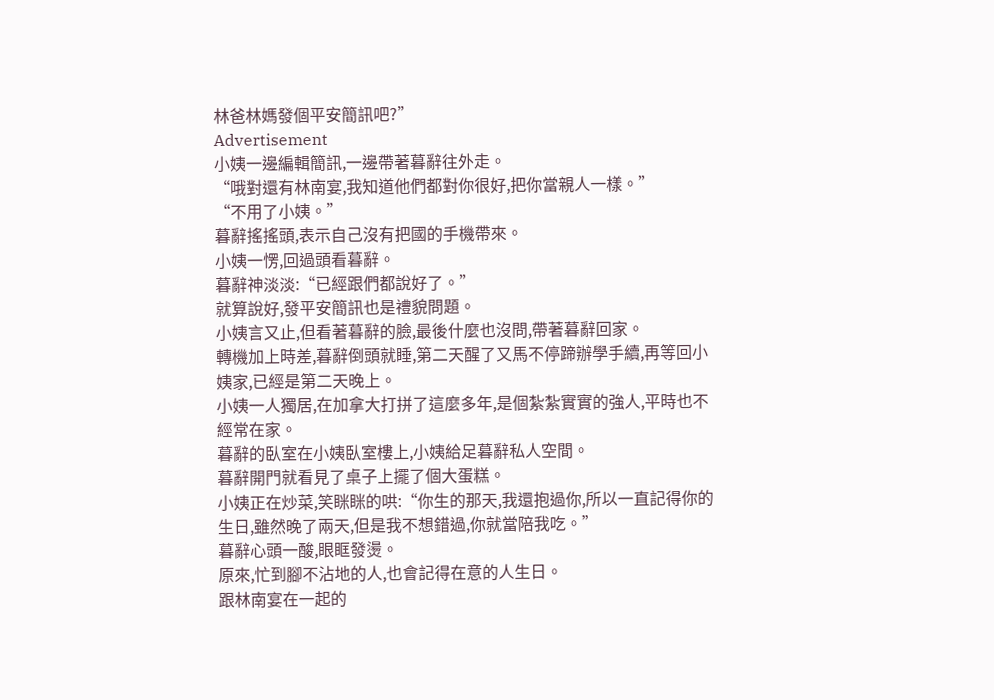林爸林媽發個平安簡訊吧?”
Advertisement
小姨一邊編輯簡訊,一邊帶著暮辭往外走。
“哦對還有林南宴,我知道他們都對你很好,把你當親人一樣。”
“不用了小姨。”
暮辭搖搖頭,表示自己沒有把國的手機帶來。
小姨一愣,回過頭看暮辭。
暮辭神淡淡:“已經跟們都說好了。”
就算說好,發平安簡訊也是禮貌問題。
小姨言又止,但看著暮辭的臉,最後什麼也沒問,帶著暮辭回家。
轉機加上時差,暮辭倒頭就睡,第二天醒了又馬不停蹄辦學手續,再等回小姨家,已經是第二天晚上。
小姨一人獨居,在加拿大打拼了這麼多年,是個紮紮實實的強人,平時也不經常在家。
暮辭的臥室在小姨臥室樓上,小姨給足暮辭私人空間。
暮辭開門就看見了桌子上擺了個大蛋糕。
小姨正在炒菜,笑眯眯的哄:“你生的那天,我還抱過你,所以一直記得你的生日,雖然晚了兩天,但是我不想錯過,你就當陪我吃。”
暮辭心頭一酸,眼眶發燙。
原來,忙到腳不沾地的人,也會記得在意的人生日。
跟林南宴在一起的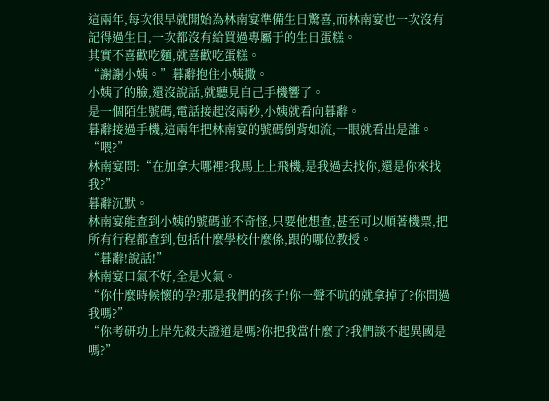這兩年,每次很早就開始為林南宴準備生日驚喜,而林南宴也一次沒有記得過生日,一次都沒有給買過專屬于的生日蛋糕。
其實不喜歡吃麵,就喜歡吃蛋糕。
“謝謝小姨。”暮辭抱住小姨撒。
小姨了的臉,還沒說話,就聽見自己手機響了。
是一個陌生號碼,電話接起沒兩秒,小姨就看向暮辭。
暮辭接過手機,這兩年把林南宴的號碼倒背如流,一眼就看出是誰。
“喂?”
林南宴問:“在加拿大哪裡?我馬上上飛機,是我過去找你,還是你來找我?”
暮辭沉默。
林南宴能查到小姨的號碼並不奇怪,只要他想查,甚至可以順著機票,把所有行程都查到,包括什麼學校什麼係,跟的哪位教授。
“暮辭!說話!”
林南宴口氣不好,全是火氣。
“你什麼時候懷的孕?那是我們的孩子!你一聲不吭的就拿掉了?你問過我嗎?”
“你考研功上岸先殺夫證道是嗎?你把我當什麼了?我們談不起異國是嗎?”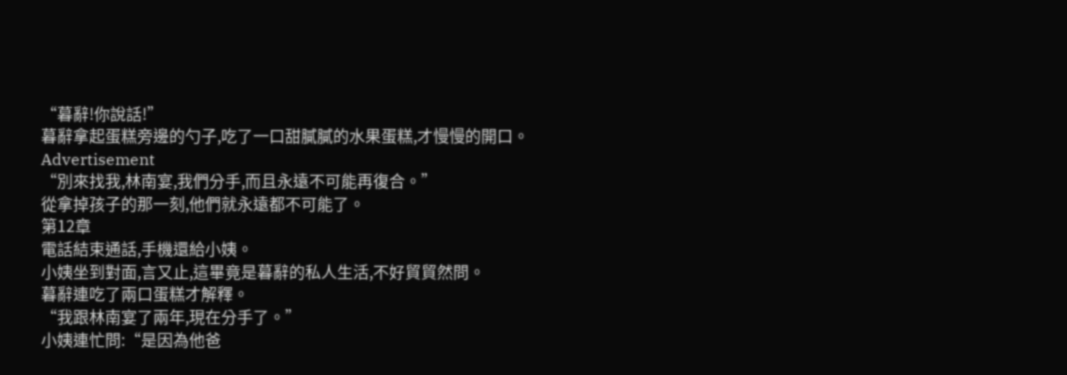“暮辭!你說話!”
暮辭拿起蛋糕旁邊的勺子,吃了一口甜膩膩的水果蛋糕,才慢慢的開口。
Advertisement
“別來找我,林南宴,我們分手,而且永遠不可能再復合。”
從拿掉孩子的那一刻,他們就永遠都不可能了。
第12章
電話結束通話,手機還給小姨。
小姨坐到對面,言又止,這畢竟是暮辭的私人生活,不好貿貿然問。
暮辭連吃了兩口蛋糕才解釋。
“我跟林南宴了兩年,現在分手了。”
小姨連忙問:“是因為他爸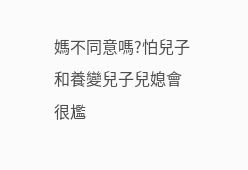媽不同意嗎?怕兒子和養變兒子兒媳會很尷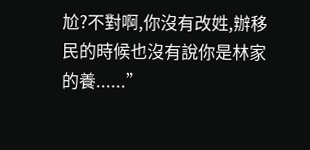尬?不對啊,你沒有改姓,辦移民的時候也沒有說你是林家的養......”